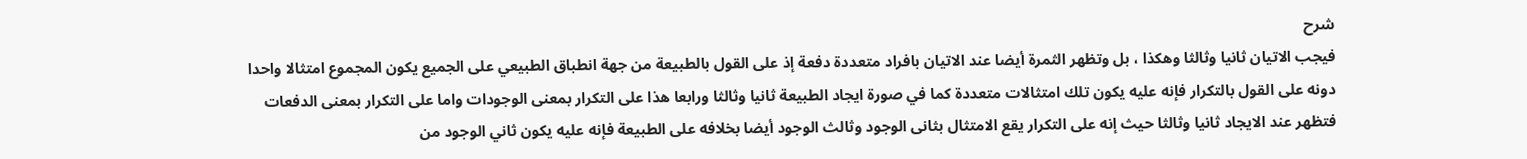شرح
فيجب الاتيان ثانيا وثالثا وهكذا ، بل وتظهر الثمرة أيضا عند الاتيان بافراد متعددة دفعة إذ على القول بالطبيعة من جهة انطباق الطبيعي على الجميع يكون المجموع امتثالا واحدا دونه على القول بالتكرار فإنه عليه يكون تلك امتثالات متعددة كما في صورة ايجاد الطبيعة ثانيا وثالثا ورابعا هذا على التكرار بمعنى الوجودات واما على التكرار بمعنى الدفعات فتظهر عند الايجاد ثانيا وثالثا حيث إنه على التكرار يقع الامتثال بثانى الوجود وثالث الوجود أيضا بخلافه على الطبيعة فإنه عليه يكون ثاني الوجود من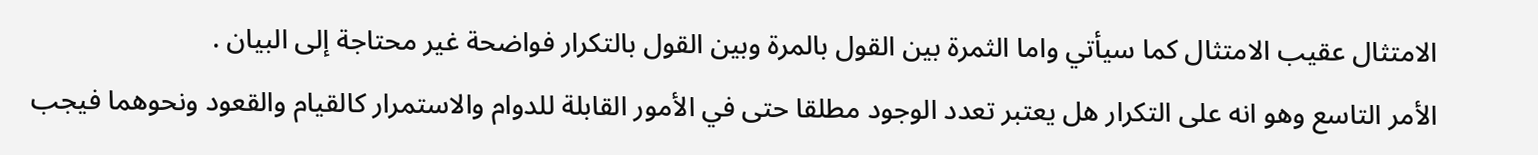الامتثال عقيب الامتثال كما سيأتي واما الثمرة بين القول بالمرة وبين القول بالتكرار فواضحة غير محتاجة إلى البيان .
الأمر التاسع وهو انه على التكرار هل يعتبر تعدد الوجود مطلقا حتى في الأمور القابلة للدوام والاستمرار كالقيام والقعود ونحوهما فيجب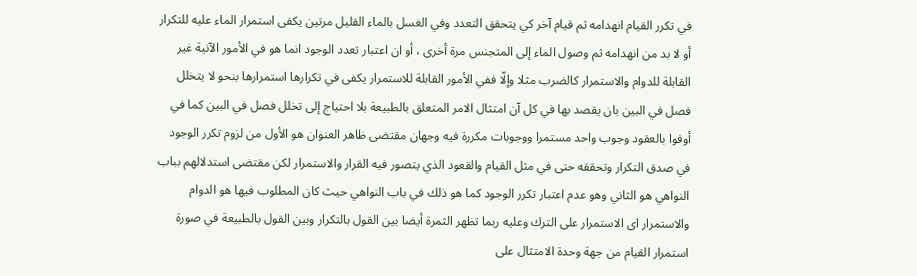في تكرر القيام انهدامه ثم قيام آخر كي يتحقق التعدد وفي الغسل بالماء القليل مرتين يكفى استمرار الماء عليه للتكرار أو لا بد من انهدامه ثم وصول الماء إلى المتجنس مرة أخرى ، أو ان اعتبار تعدد الوجود انما هو في الأمور الآنية غير القابلة للدوام والاستمرار كالضرب مثلا وإلّا ففي الأمور القابلة للاستمرار يكفى في تكرارها استمرارها بنحو لا يتخلل فصل في البين بان يقصد بها في كل آن امتثال الامر المتعلق بالطبيعة بلا احتياج إلى تخلل فصل في البين كما في أوفوا بالعقود وجوب واحد مستمرا ووجوبات مكررة فيه وجهان مقتضى ظاهر العنوان هو الأول من لزوم تكرر الوجود في صدق التكرار وتحققه حتى في مثل القيام والقعود الذي يتصور فيه القرار والاستمرار لكن مقتضى استدلالهم بباب النواهي هو الثاني وهو عدم اعتبار تكرر الوجود كما هو ذلك في باب النواهي حيث كان المطلوب فيها هو الدوام والاستمرار اى الاستمرار على الترك وعليه ربما تظهر الثمرة أيضا بين القول بالتكرار وبين القول بالطبيعة في صورة استمرار القيام من جهة وحدة الامتثال على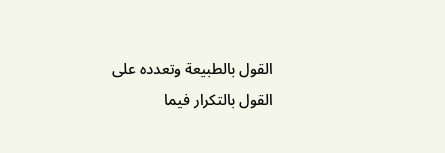القول بالطبيعة وتعدده على القول بالتكرار فيما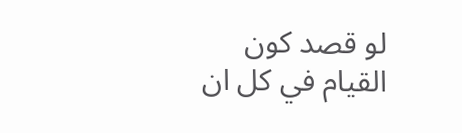لو قصد كون القيام في كل ان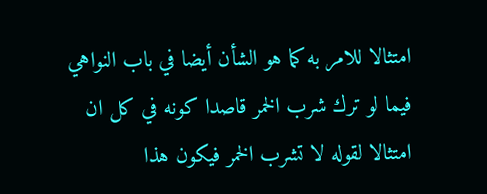امتثالا للامر به كما هو الشأن أيضا في باب النواهي فيما لو ترك شرب الخمر قاصدا كونه في كل ان امتثالا لقوله لا تشرب الخمر فيكون هذا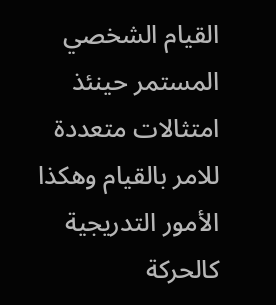القيام الشخصي المستمر حينئذ امتثالات متعددة للامر بالقيام وهكذا الأمور التدريجية كالحركة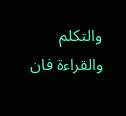والتكلم والقراءة فان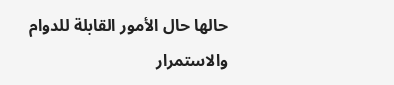حالها حال الأمور القابلة للدوام والاستمرار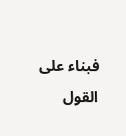فبناء على القول